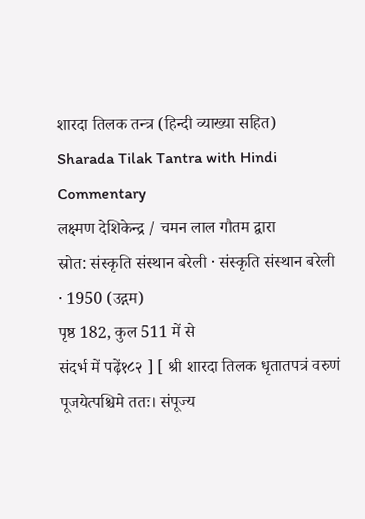शारदा तिलक तन्त्र (हिन्दी व्याख्या सहित)
Sharada Tilak Tantra with Hindi Commentary
लक्ष्मण देशिकेन्द्र / चमन लाल गौतम द्वारा
स्रोत: संस्कृति संस्थान बरेली · संस्कृति संस्थान बरेली · 1950 (उद्गम)
पृष्ठ 182, कुल 511 में से
संदर्भ में पढ़ें१८२ ] [ श्री शारदा तिलक धृतातपत्रं वरुणं पूजयेत्पश्चिमे ततः। संपूज्य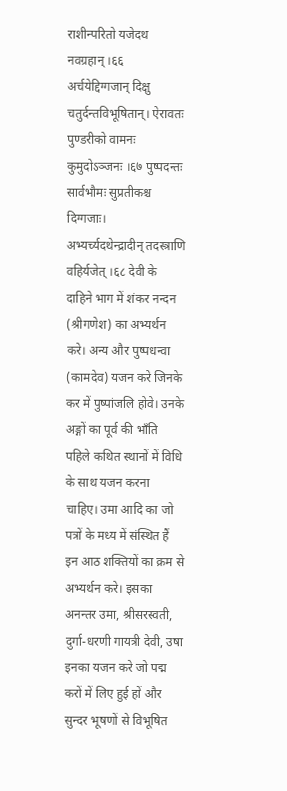राशीन्परितो यजेदथ नवग्रहान् ।६६ अर्चयेद्दिग्गजान् दिक्षु चतुर्दन्तविभूषितान्। ऐरावतः पुण्डरीको वामनः कुमुदोऽञ्जनः ।६७ पुष्पदन्तः सार्वभौमः सुप्रतीकश्च दिग्गजाः। अभ्यर्च्यदथेन्द्रादीन् तदस्त्राणि वहिर्यजेत् ।६८ देवी के दाहिने भाग में शंकर नन्दन (श्रीगणेश) का अभ्यर्थन करे। अन्य और पुष्पधन्वा (कामदेव) यजन करे जिनके कर में पुष्पांजलि होवे। उनके अङ्गों का पूर्व की भाँति पहिले कथित स्थानों में विधि के साथ यजन करना चाहिए। उमा आदि का जो पत्रों के मध्य में संस्थित हैं इन आठ शक्तियों का क्रम से अभ्यर्थन करे। इसका अनन्तर उमा, श्रीसरस्वती, दुर्गा-धरणी गायत्री देवी, उषा इनका यजन करे जो पद्म करों में लिए हुई हों और सुन्दर भूषणों से विभूषित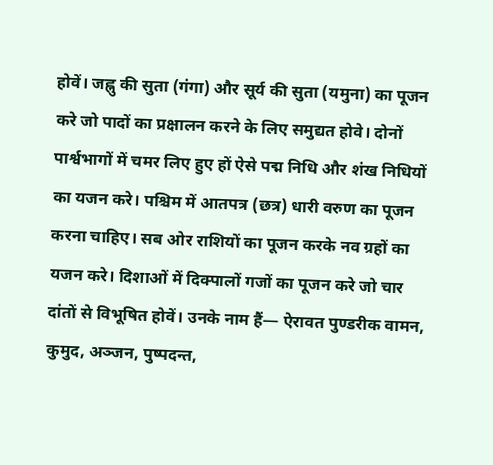होवें। जह्नु की सुता (गंगा) और सूर्य की सुता (यमुना) का पूजन करे जो पादों का प्रक्षालन करने के लिए समुद्यत होवे। दोनों पार्श्वभागों में चमर लिए हुए हों ऐसे पद्म निधि और शंख निधियों का यजन करे। पश्चिम में आतपत्र (छत्र) धारी वरुण का पूजन करना चाहिए। सब ओर राशियों का पूजन करके नव ग्रहों का यजन करे। दिशाओं में दिक्पालों गजों का पूजन करे जो चार दांतों से विभूषित होवें। उनके नाम हैं— ऐरावत पुण्डरीक वामन, कुमुद, अञ्जन, पुष्पदन्त,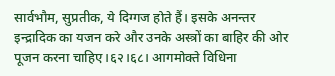सार्वभौम, सुप्रतीक, ये दिग्गज होते हैं। इसके अनन्तर इन्द्रादिक का यजन करे और उनके अस्त्रों का बाहिर की ओर पूजन करना चाहिए।६२।६८। आगमोक्ते विधिना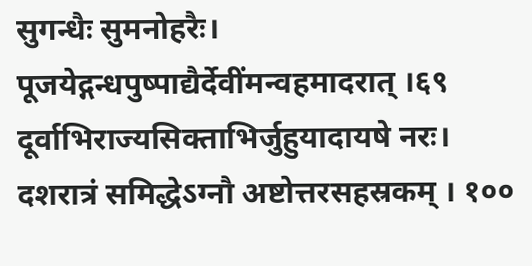सुगन्धैः सुमनोहरैः। पूजयेद्गन्धपुष्पाद्यैर्देवींमन्वहमादरात् ।६९ दूर्वाभिराज्यसिक्ताभिर्जुहुयादायषे नरः। दशरात्रं समिद्धेऽग्नौ अष्टोत्तरसहस्रकम् । १००